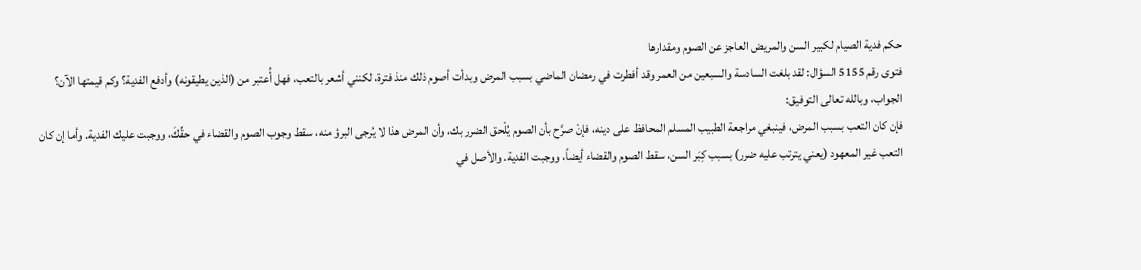حكم فدية الصيام لكبير السن والمريض العاجز عن الصوم ومقدارها
فتوى رقم 5155 السؤال: لقد بلغت السادسة والسبعين من العمر وقد أفطرت في رمضان الماضي بسبب المرض وبدأت أصوم ذلك منذ فترة، لكنني أشعر بالتعب، فهل أُعتبر من (الذين يطيقونه) وأدفع الفدية؟ وكم قيمتها الآن؟
الجواب، وبالله تعالى التوفيق:
فإن كان التعب بسبب المرض، فينبغي مراجعة الطبيب المسلم المحافظ على دينه، فإنْ صرَّح بأن الصوم يُلْحق الضرر بك، وأن المرض هذا لا يُرجى البرؤ منه، سقط وجوب الصوم والقضاء في حقِّكَ، ووجبت عليك الفدية. وأما إن كان التعب غير المعهود (يعني يترتب عليه ضرر) بسبب كِبَر السن، سقط الصوم والقضاء أيضاً، ووجبت الفدية. والأصل في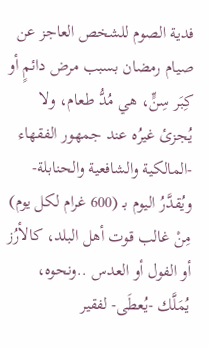فدية الصوم للشخص العاجز عن صيام رمضان بسبب مرض دائمٍ أو كِبَر سِنٍّ، هي مُدُّ طعام، ولا يُجزئ غيرُه عند جمهور الفقهاء -المالكية والشافعية والحنابلة- ويُقدَّرُ اليوم بـ (600 غرام لكل يوم) مِنْ غالب قوت أهل البلد، كالأرُز أو الفول أو العدس ..ونحوه، يُمَلَّك -يُعطَى- لفقير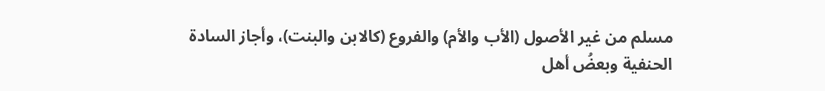مسلم من غير الأصول (الأب والأم) والفروع (كالابن والبنت)، وأجاز السادة الحنفية وبعضُ أهل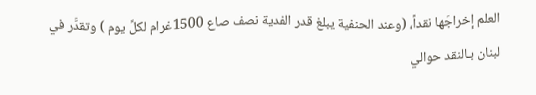العلم إخراجَها نقداً، (وعند الحنفية يبلغ قدر الفدية نصف صاع 1500غرام لكلِّ يوم ) وتقدَّر في لبنان بـالنقد حوالي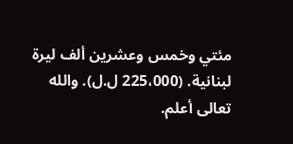مئتي وخمس وعشرين ألف ليرة لبنانية. (225،000 ل.ل). والله تعالى أعلم.